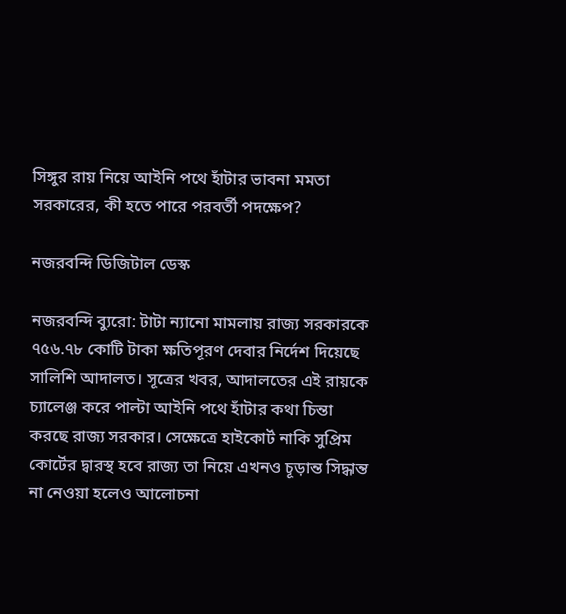সিঙ্গুর রায় নিয়ে আইনি পথে হাঁটার ভাবনা মমতা সরকারের, কী হতে পারে পরবর্তী পদক্ষেপ?

নজরবন্দি ডিজিটাল ডেস্ক

নজরবন্দি ব্যুরো: টাটা ন্যানো মামলায় রাজ্য সরকারকে ৭৫৬.৭৮ কোটি টাকা ক্ষতিপূরণ দেবার নির্দেশ দিয়েছে সালিশি আদালত। সূত্রের খবর, আদালতের এই রায়কে চ্যালেঞ্জ করে পাল্টা আইনি পথে হাঁটার কথা চিন্তা করছে রাজ্য সরকার। সেক্ষেত্রে হাইকোর্ট নাকি সুপ্রিম কোর্টের দ্বারস্থ হবে রাজ্য তা নিয়ে এখনও চূড়ান্ত সিদ্ধান্ত না নেওয়া হলেও আলোচনা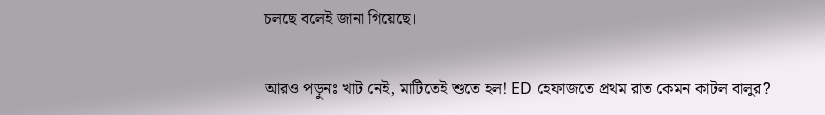চলছে বলেই জানা গিয়েছে।

আরও পড়ুনঃ খাট নেই, মাটিতেই শুতে হল! ED হেফাজতে প্রথম রাত কেমন কাটল বালুর?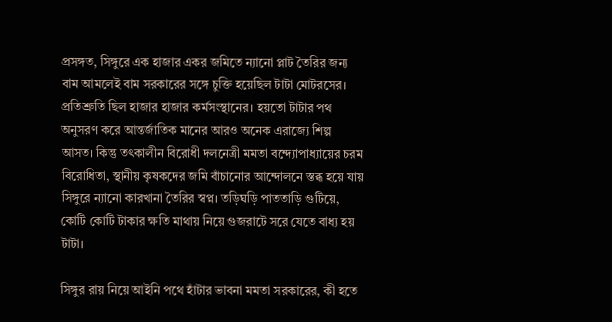প্রসঙ্গত, সিঙ্গুরে এক হাজার একর জমিতে ন্যানো প্লাট তৈরির জন্য বাম আমলেই বাম সরকারের সঙ্গে চুক্তি হয়েছিল টাটা মোটরসের। প্রতিশ্রুতি ছিল হাজার হাজার কর্মসংস্থানের। হয়তো টাটার পথ অনুসরণ করে আন্তর্জাতিক মানের আরও অনেক এরাজ্যে শিল্প আসত। কিন্তু তৎকালীন বিরোধী দলনেত্রী মমতা বন্দ্যোপাধ্যায়ের চরম বিরোধিতা, স্থানীয় কৃষকদের জমি বাঁচানোর আন্দোলনে স্তব্ধ হয়ে যায় সিঙ্গুরে ন্যানো কারখানা তৈরির স্বপ্ন। তড়িঘড়ি পাততাড়ি গুটিয়ে, কোটি কোটি টাকার ক্ষতি মাথায় নিয়ে গুজরাটে সরে যেতে বাধ্য হয় টাটা।

সিঙ্গুর রায় নিয়ে আইনি পথে হাঁটার ভাবনা মমতা সরকারের, কী হতে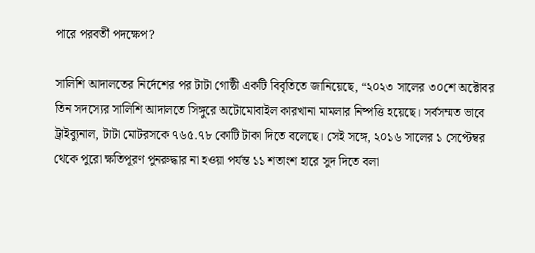পারে পরবর্তী পদক্ষেপ?

সালিশি আদালতের নির্দেশের পর টাটা গোষ্ঠী একটি বিবৃতিতে জানিয়েছে, “২০২৩ সালের ৩০শে অক্টোবর তিন সদস্যের সালিশি আদালতে সিঙ্গুরে অটোমোবাইল কারখানা মামলার নিষ্পত্তি হয়েছে। সর্বসম্মত ভাবে ট্রাইব্যুনাল, টাটা মোটরসকে ৭৬৫.৭৮ কোটি টাকা দিতে বলেছে। সেই সঙ্গে, ২০১৬ সালের ১ সেপ্টেম্বর থেকে পুরো ক্ষতিপূরণ পুনরুদ্ধার না হওয়া পর্যন্ত ১১ শতাংশ হারে সুদ দিতে বলা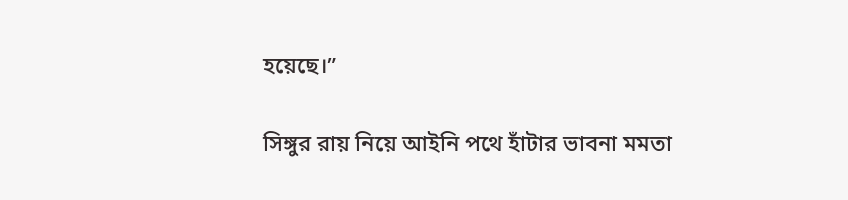হয়েছে।”

সিঙ্গুর রায় নিয়ে আইনি পথে হাঁটার ভাবনা মমতা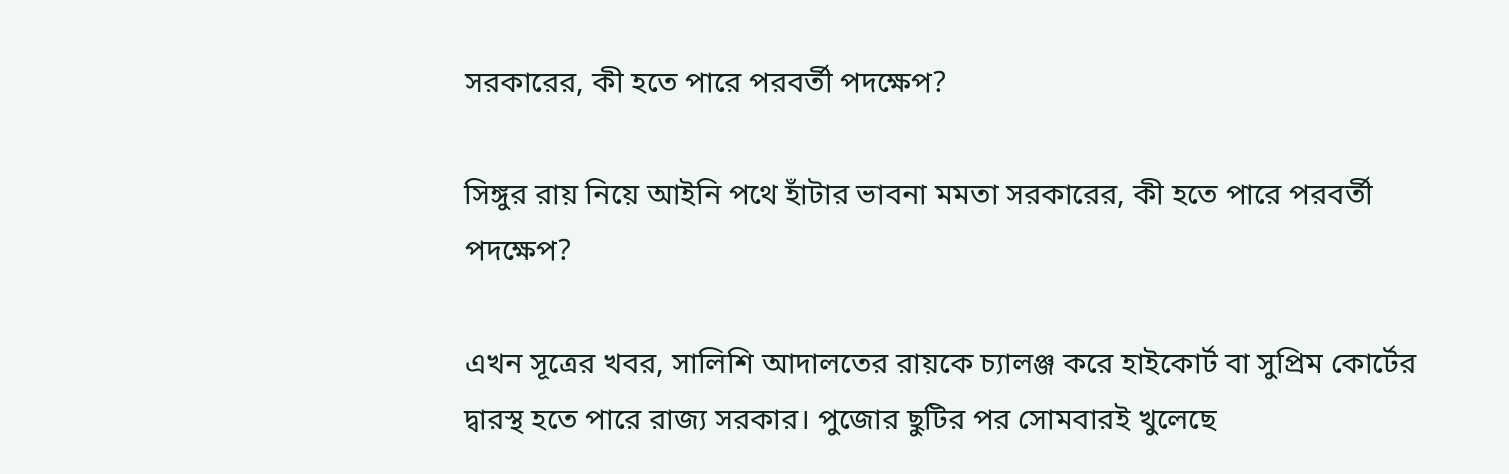সরকারের, কী হতে পারে পরবর্তী পদক্ষেপ?

সিঙ্গুর রায় নিয়ে আইনি পথে হাঁটার ভাবনা মমতা সরকারের, কী হতে পারে পরবর্তী পদক্ষেপ?

এখন সূত্রের খবর, সালিশি আদালতের রায়কে চ্যালঞ্জ করে হাইকোর্ট বা সুপ্রিম কোর্টের দ্বারস্থ হতে পারে রাজ্য সরকার। পুজোর ছুটির পর সোমবারই খুলেছে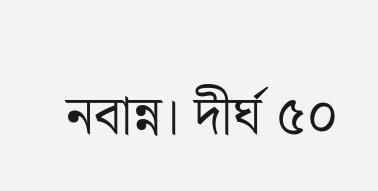নবান্ন। দীর্ঘ ৫০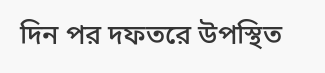দিন পর দফতরে উপস্থিত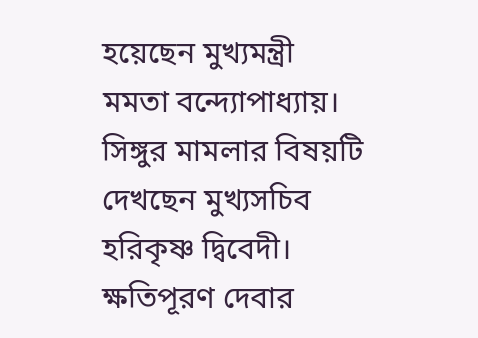হয়েছেন মুখ্যমন্ত্রী মমতা বন্দ্যোপাধ্যায়। সিঙ্গুর মামলার বিষয়টি দেখছেন মুখ্যসচিব হরিকৃষ্ণ দ্বিবেদী। ক্ষতিপূরণ দেবার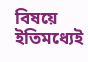বিষয়ে ইতিমধ্যেই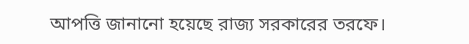আপত্তি জানানো হয়েছে রাজ্য সরকারের তরফে।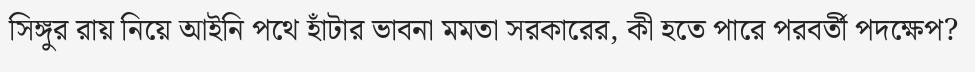সিঙ্গুর রায় নিয়ে আইনি পথে হাঁটার ভাবনা মমতা সরকারের, কী হতে পারে পরবর্তী পদক্ষেপ?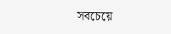সবচেয়ে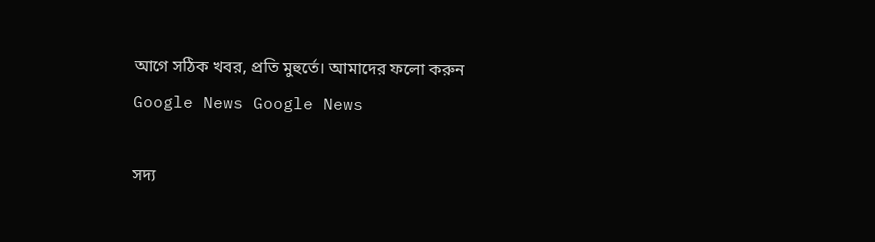আগে সঠিক খবর, প্রতি মুহুর্তে। আমাদের ফলো করুন
Google News Google News

সদ্য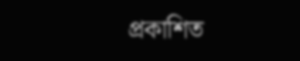প্রকাশিত